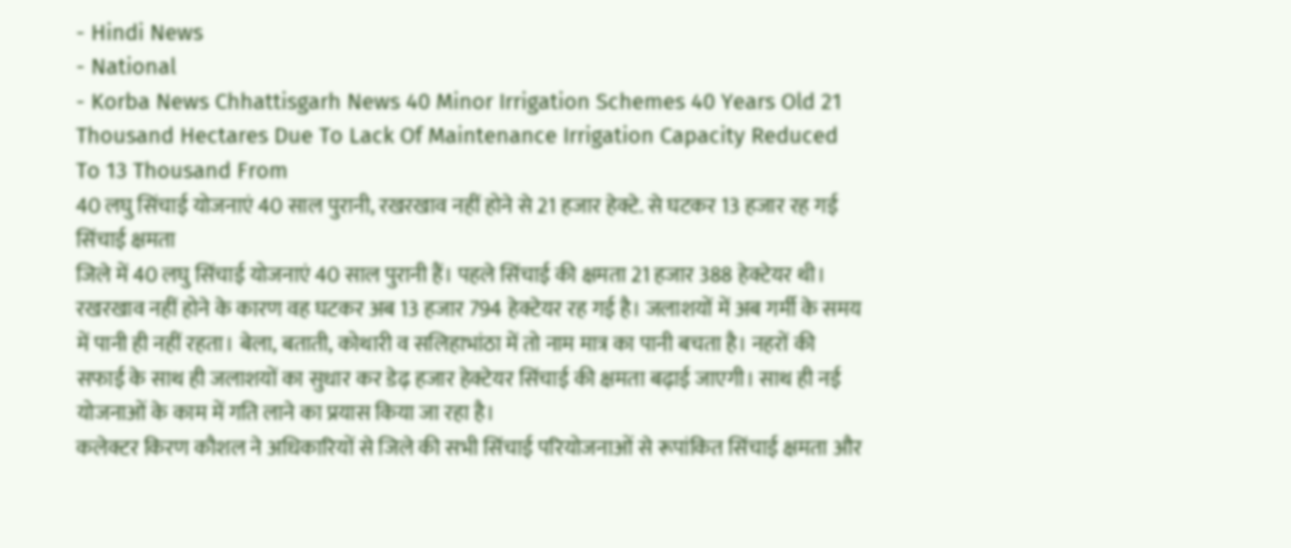- Hindi News
- National
- Korba News Chhattisgarh News 40 Minor Irrigation Schemes 40 Years Old 21 Thousand Hectares Due To Lack Of Maintenance Irrigation Capacity Reduced To 13 Thousand From
40 लघु सिंचाई योजनाएं 40 साल पुरानी, रखरखाव नहीं होने से 21 हजार हेक्टे. से घटकर 13 हजार रह गई सिंचाई क्षमता
जिले में 40 लघु सिंचाई योजनाएं 40 साल पुरानी हैं। पहले सिंचाई की क्षमता 21 हजार 388 हेक्टेयर थी। रखरखाव नहीं होने के कारण वह घटकर अब 13 हजार 794 हेक्टेयर रह गई है। जलाशयों में अब गर्मी के समय में पानी ही नहीं रहता। बेला, बताती, कोथारी व सलिहाभांठा में तो नाम मात्र का पानी बचता है। नहरों की सफाई के साथ ही जलाशयों का सुधार कर डेढ़ हजार हेक्टेयर सिंचाई की क्षमता बढ़ाई जाएगी। साथ ही नई योजनाओं के काम में गति लाने का प्रयास किया जा रहा है।
कलेक्टर किरण कौशल ने अधिकारियों से जिले की सभी सिंचाई परियोजनाओं से रूपांकित सिंचाई क्षमता और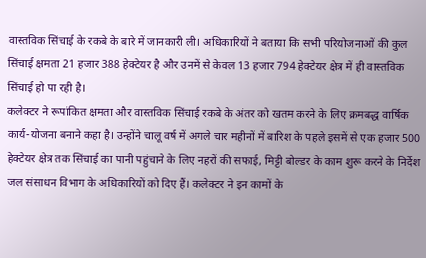वास्तविक सिंचाई के रकबे के बारे में जानकारी ली। अधिकारियों ने बताया कि सभी परियोजनाओं की कुल सिंचाई क्षमता 21 हजार 388 हेक्टेयर है और उनमें से केवल 13 हजार 794 हेक्टेयर क्षेत्र में ही वास्तविक सिंचाई हो पा रही है।
कलेक्टर ने रूपांकित क्षमता और वास्तविक सिंचाई रकबे के अंतर को खतम करने के लिए क्रमबद्ध वार्षिक कार्य-योजना बनाने कहा है। उन्होंने चालू वर्ष में अगले चार महीनों में बारिश के पहले इसमें से एक हजार 500 हेक्टेयर क्षेत्र तक सिंचाई का पानी पहुंचाने के लिए नहरों की सफाई, मिट्टी बोल्डर के काम शुरू करने के निर्देश जल संसाधन विभाग के अधिकारियों को दिए हैं। कलेक्टर ने इन कामों के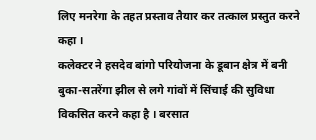लिए मनरेगा के तहत प्रस्ताव तैयार कर तत्काल प्रस्तुत करने कहा ।
कलेक्टर ने हसदेव बांगो परियोजना के डूबान क्षेत्र में बनी बुका-सतरेंगा झील से लगे गांवों में सिंचाई की सुविधा विकसित करने कहा है । बरसात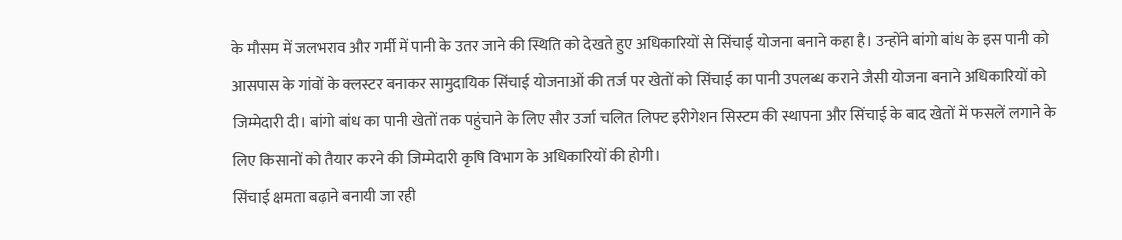के मौसम में जलभराव और गर्मी में पानी के उतर जाने की स्थिति को देखते हुए अधिकारियों से सिंचाई योजना बनाने कहा है। उन्होंने बांगो बांध के इस पानी को आसपास के गांवों के क्लस्टर बनाकर सामुदायिक सिंचाई योजनाओं की तर्ज पर खेतों को सिंचाई का पानी उपलब्ध कराने जैसी योजना बनाने अधिकारियों को जिम्मेदारी दी। बांगो बांध का पानी खेतों तक पहुंचाने के लिए सौर उर्जा चलित लिफ्ट इरीगेशन सिस्टम की स्थापना और सिंचाई के बाद खेतों में फसलें लगाने के लिए किसानों को तैयार करने की जिम्मेदारी कृषि विभाग के अधिकारियों की होगी।
सिंचाई क्षमता बढ़ाने बनायी जा रही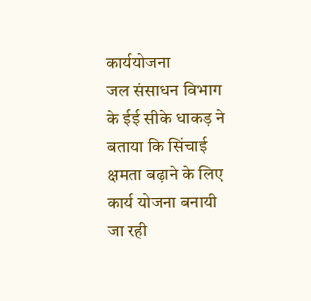कार्ययोजना
जल संसाधन विभाग के ईई सीके धाकड़ ने बताया कि सिंचाई क्षमता बढ़ाने के लिए कार्य योजना बनायी जा रही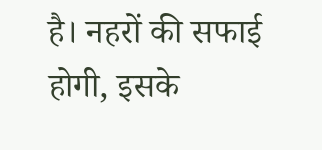है। नहरों की सफाई होगी, इसके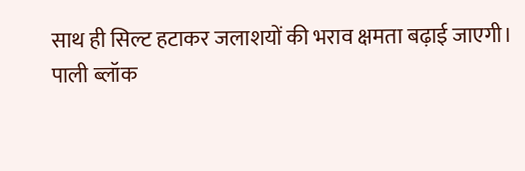साथ ही सिल्ट हटाकर जलाशयों की भराव क्षमता बढ़ाई जाएगी।
पाली ब्लॉक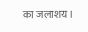का जलाशय।